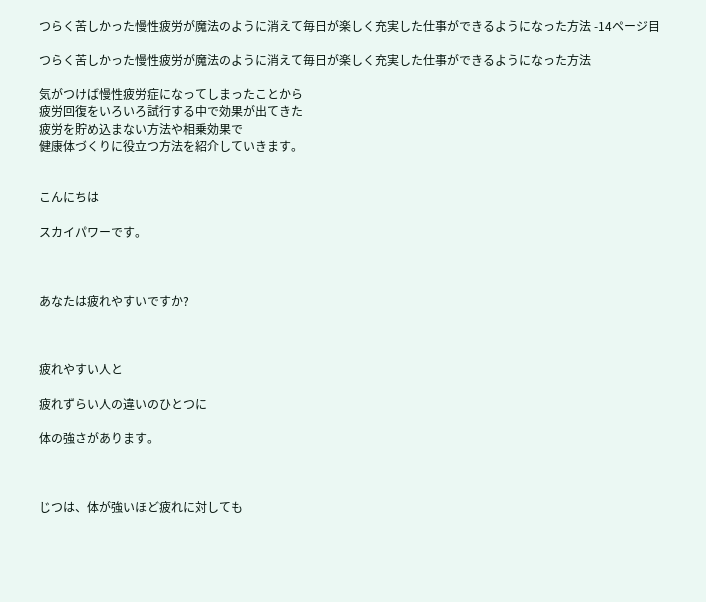つらく苦しかった慢性疲労が魔法のように消えて毎日が楽しく充実した仕事ができるようになった方法 -14ページ目

つらく苦しかった慢性疲労が魔法のように消えて毎日が楽しく充実した仕事ができるようになった方法

気がつけば慢性疲労症になってしまったことから
疲労回復をいろいろ試行する中で効果が出てきた
疲労を貯め込まない方法や相乗効果で
健康体づくりに役立つ方法を紹介していきます。


こんにちは

スカイパワーです。



あなたは疲れやすいですか?



疲れやすい人と

疲れずらい人の違いのひとつに

体の強さがあります。



じつは、体が強いほど疲れに対しても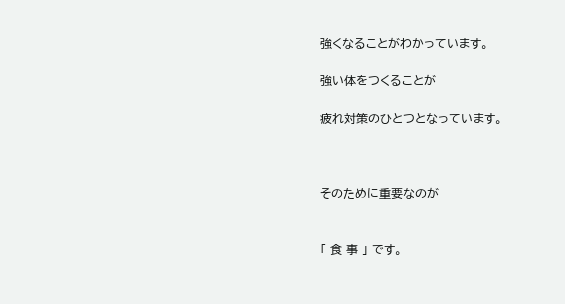強くなることがわかっています。

強い体をつくることが

疲れ対策のひとつとなっています。



そのために重要なのが


「 食 事 」 です。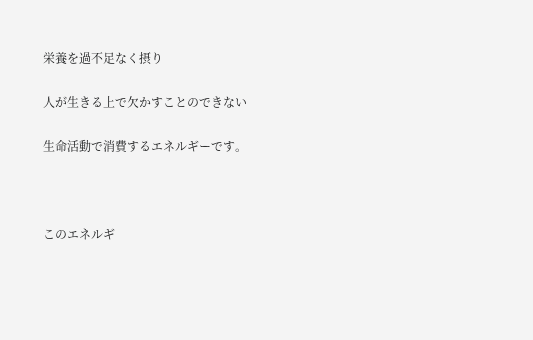栄養を過不足なく摂り

人が生きる上で欠かすことのできない

生命活動で消費するエネルギーです。



このエネルギ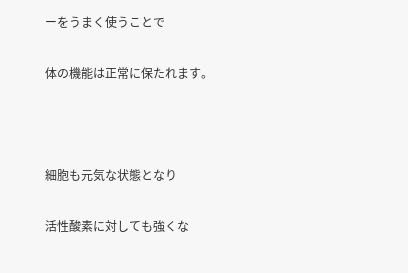ーをうまく使うことで

体の機能は正常に保たれます。



細胞も元気な状態となり

活性酸素に対しても強くな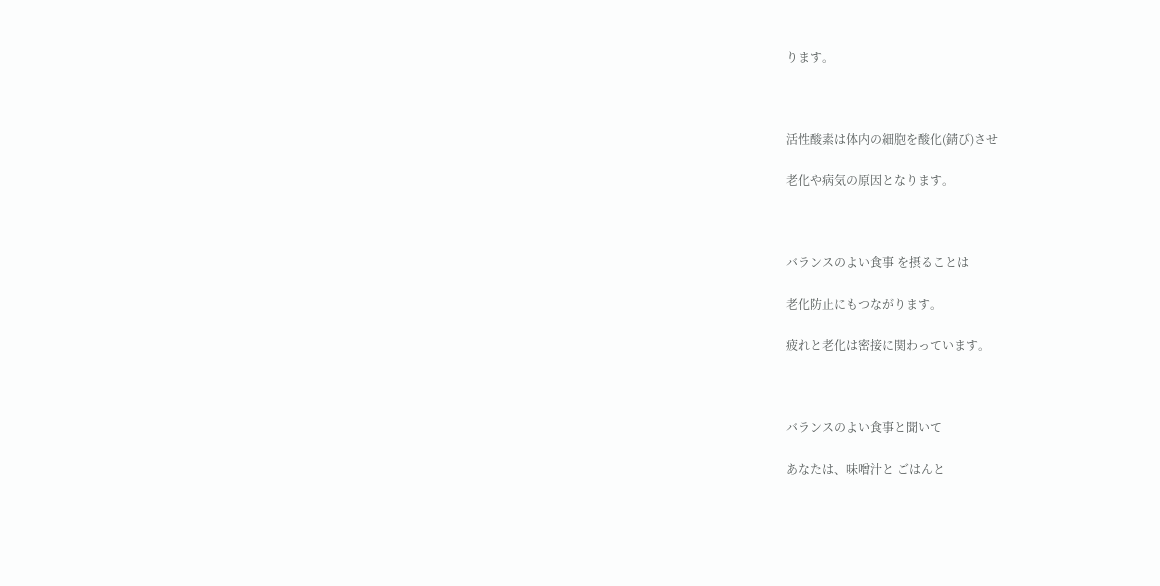ります。



活性酸素は体内の細胞を酸化(錆び)させ

老化や病気の原因となります。



バランスのよい食事 を摂ることは

老化防止にもつながります。

疲れと老化は密接に関わっています。



バランスのよい食事と聞いて

あなたは、味噌汁と ごはんと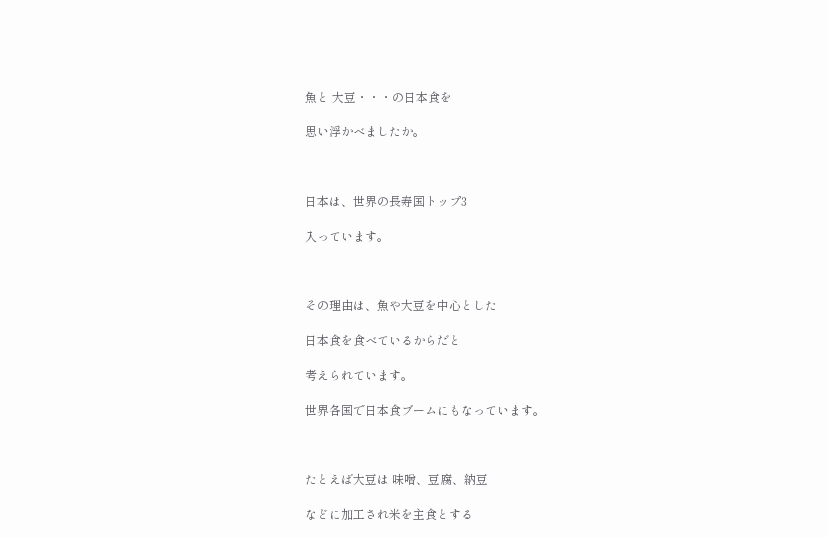魚と 大豆・・・の日本食を

思い浮かべましたか。



日本は、世界の長寿国トップ3

入っています。



その理由は、魚や大豆を中心とした

日本食を食べているからだと

考えられています。

世界各国で日本食ブームにもなっています。



たとえば大豆は 味噌、豆腐、納豆

などに加工され米を主食とする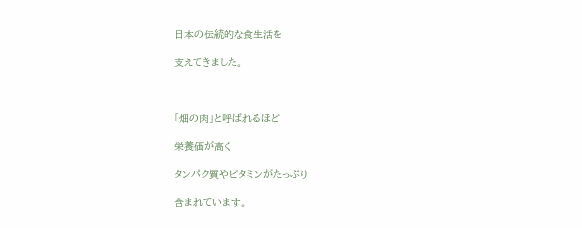日本の伝統的な食生活を

支えてきました。



「畑の肉」と呼ばれるほど

栄養価が高く

タンパク質やビタミンがたっぷり

含まれています。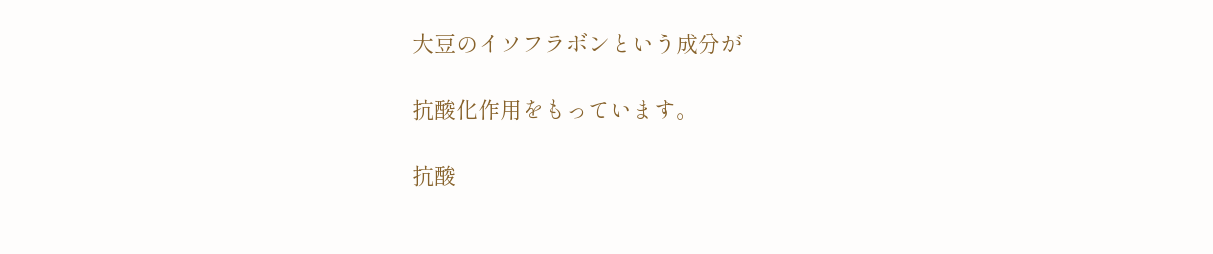大豆のイソフラボンという成分が

抗酸化作用をもっています。

抗酸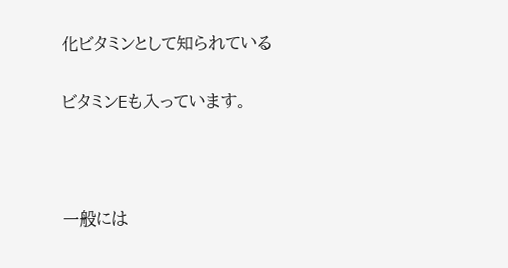化ビタミンとして知られている

ビタミンEも入っています。



一般には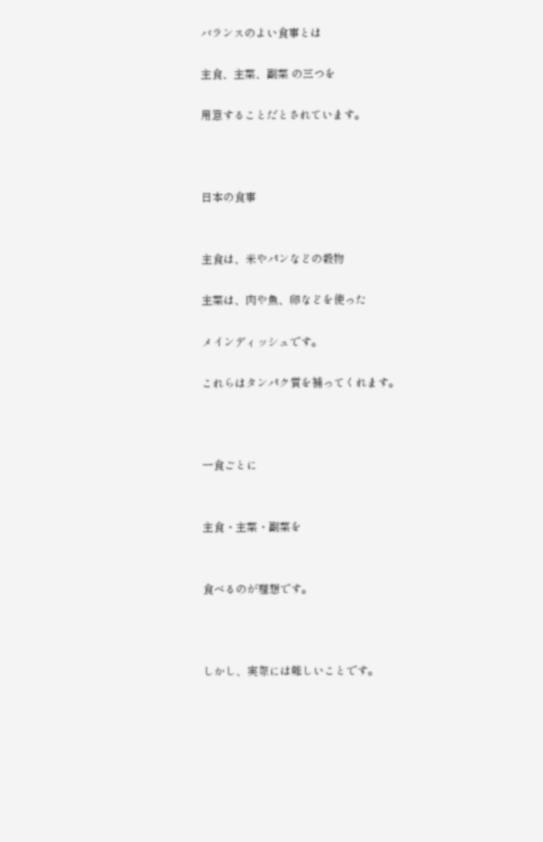バランスのよい食事とは

主食、主菜、副菜 の三つを

用意することだとされています。



日本の食事


主食は、米やパンなどの穀物

主菜は、肉や魚、卵などを使った

メインディッシュです。

これらはタンパク質を補ってくれます。



一食ごとに


主食・主菜・副菜を


食べるのが理想です。



しかし、実際には難しいことです。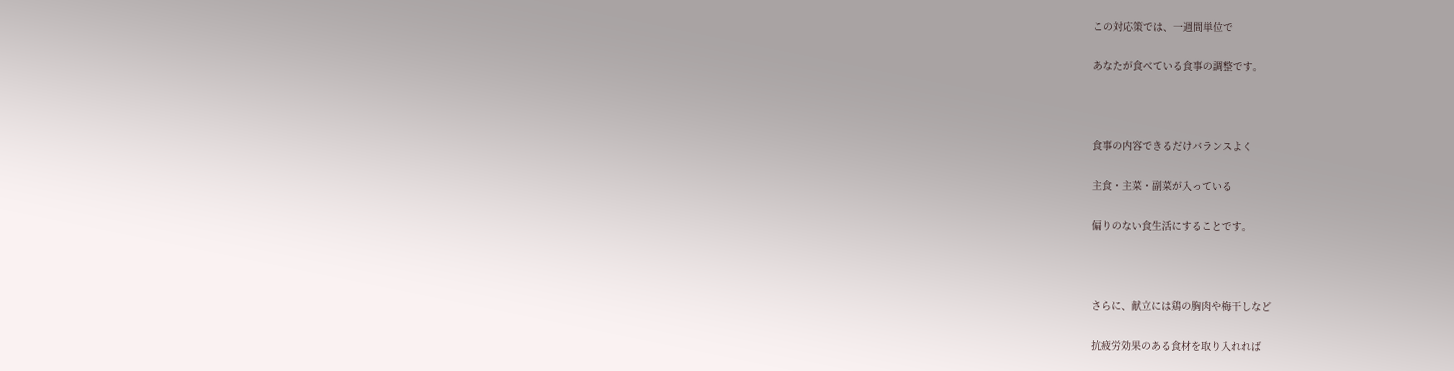この対応策では、一週間単位で

あなたが食べている食事の調整です。



食事の内容できるだけバランスよく

主食・主菜・副菜が入っている

偏りのない食生活にすることです。



さらに、献立には鶏の胸肉や梅干しなど

抗疲労効果のある食材を取り入れれば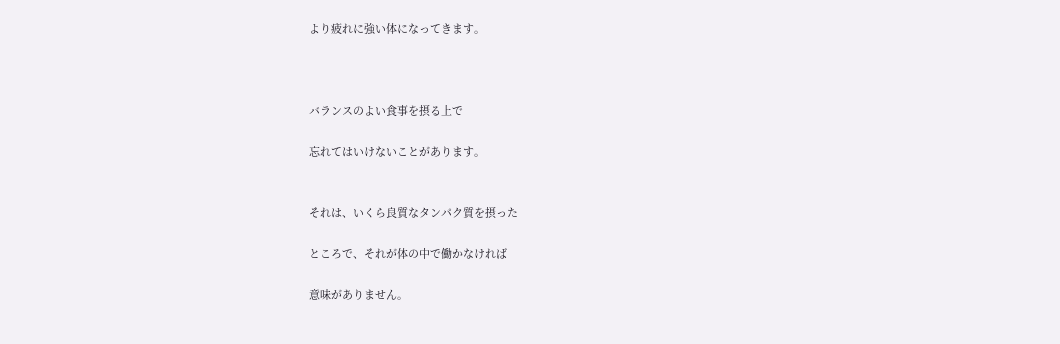より疲れに強い体になってきます。



バランスのよい食事を摂る上で

忘れてはいけないことがあります。


それは、いくら良質なタンパク質を摂った

ところで、それが体の中で働かなければ

意味がありません。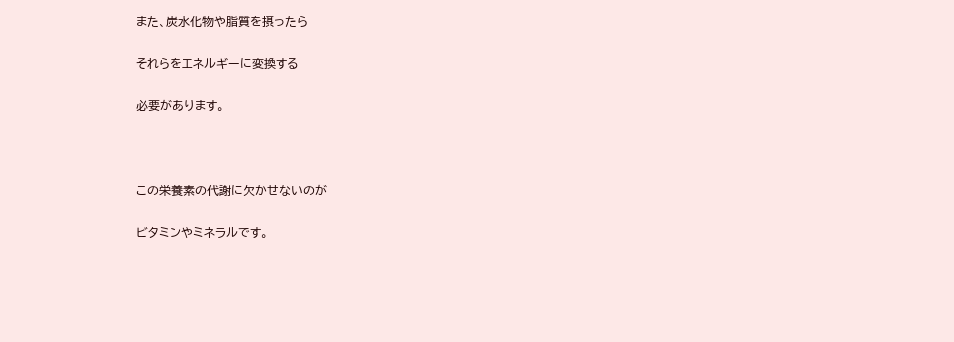また、炭水化物や脂質を摂ったら

それらをエネルギーに変換する

必要があります。



この栄養素の代謝に欠かせないのが

ビタミンやミネラルです。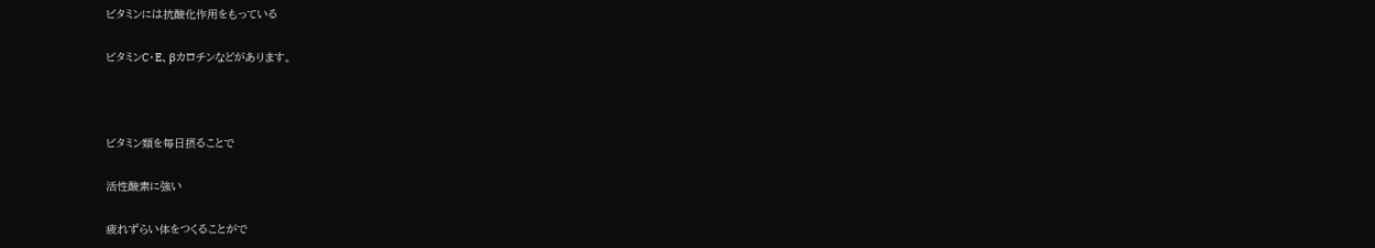ビタミンには抗酸化作用をもっている

ビタミンC・E、βカロチンなどがあります。



ビタミン類を毎日摂ることで

活性酸素に強い

疲れずらい体をつくることがで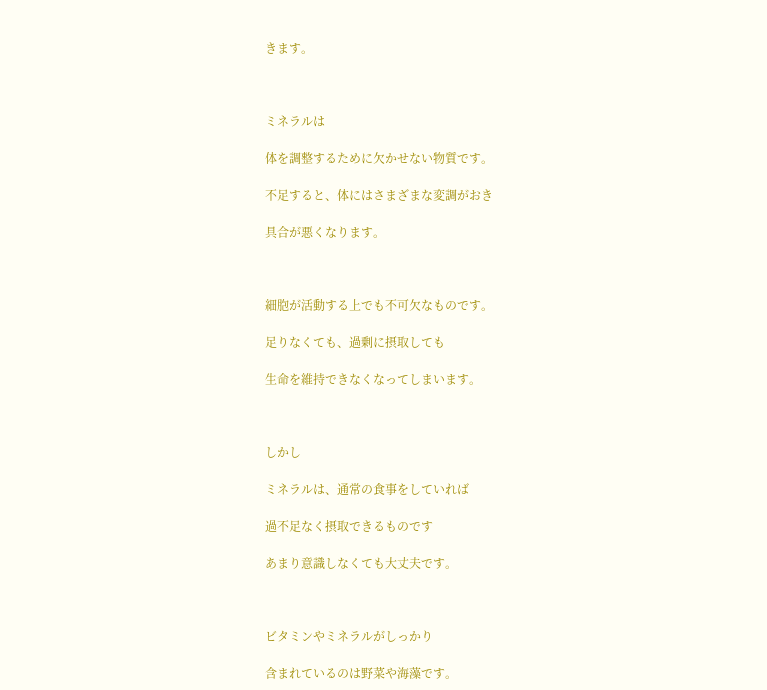きます。



ミネラルは

体を調整するために欠かせない物質です。

不足すると、体にはさまざまな変調がおき

具合が悪くなります。



細胞が活動する上でも不可欠なものです。

足りなくても、過剰に摂取しても

生命を維持できなくなってしまいます。



しかし

ミネラルは、通常の食事をしていれば

過不足なく摂取できるものです

あまり意識しなくても大丈夫です。



ビタミンやミネラルがしっかり

含まれているのは野菜や海藻です。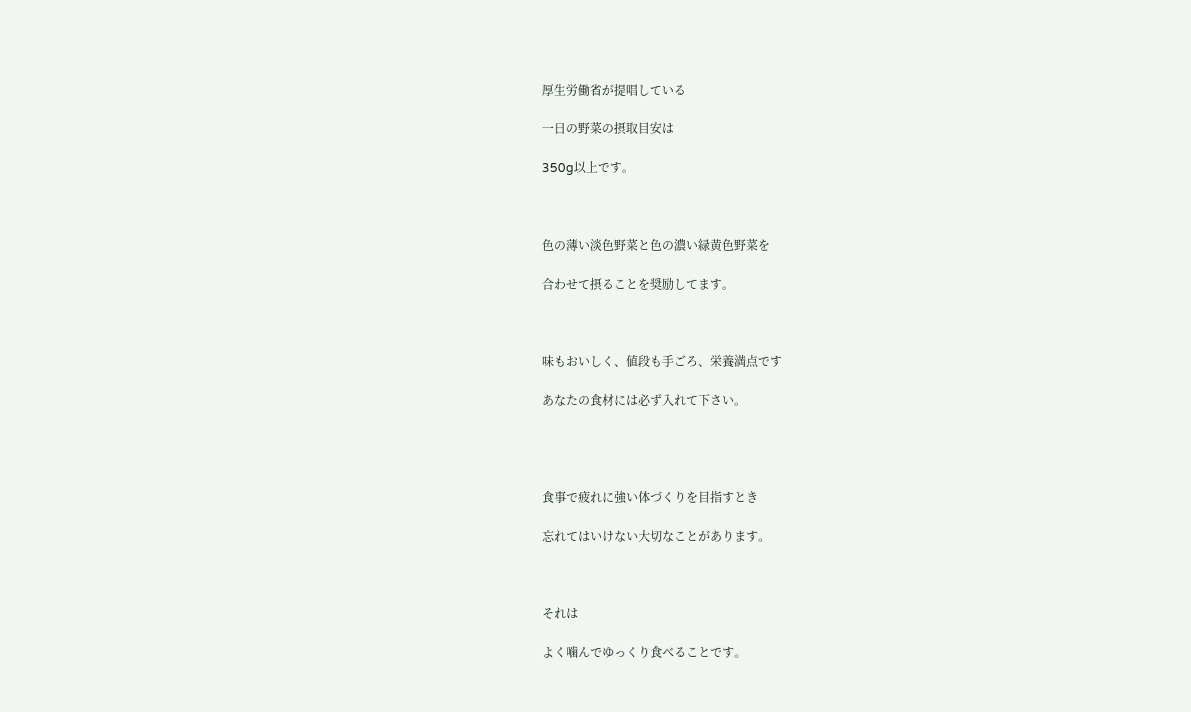厚生労働省が提唱している

一日の野菜の摂取目安は

350g以上です。



色の薄い淡色野菜と色の濃い緑黄色野菜を

合わせて摂ることを奨励してます。



味もおいしく、値段も手ごろ、栄養満点です

あなたの食材には必ず入れて下さい。




食事で疲れに強い体づくりを目指すとき

忘れてはいけない大切なことがあります。



それは

よく噛んでゆっくり食べることです。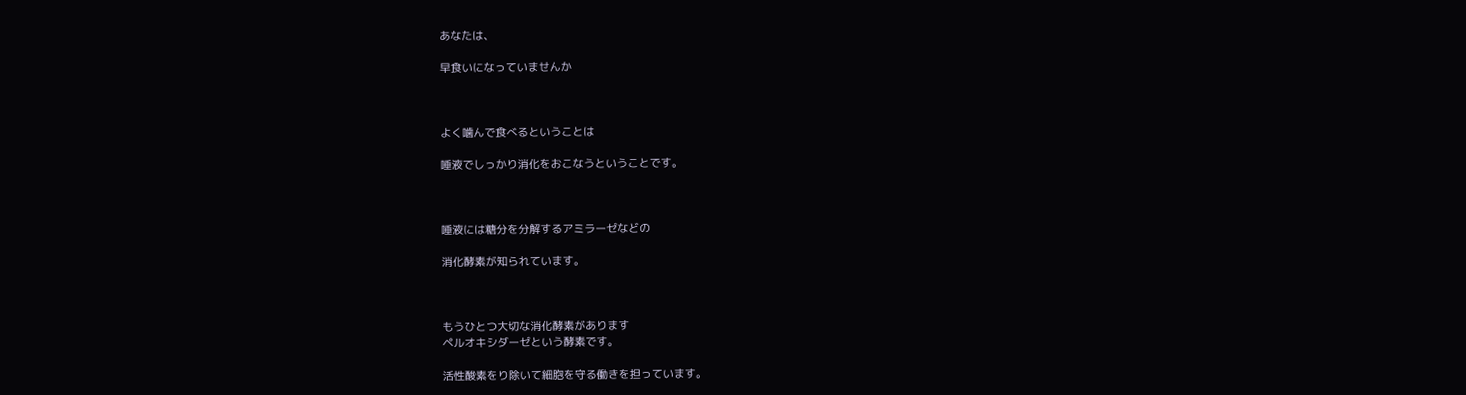あなたは、

早食いになっていませんか



よく噛んで食べるということは

唾液でしっかり消化をおこなうということです。



唾液には糖分を分解するアミラーゼなどの

消化酵素が知られています。



もうひとつ大切な消化酵素があります
ペルオキシダーゼという酵素です。

活性酸素をり除いて細胞を守る働きを担っています。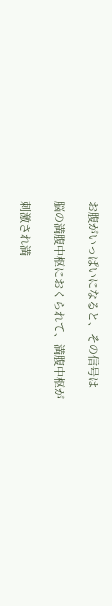お腹がいっぱいになると、その信号は

脳の満腹中枢におくられて、満腹中枢が

刺激され満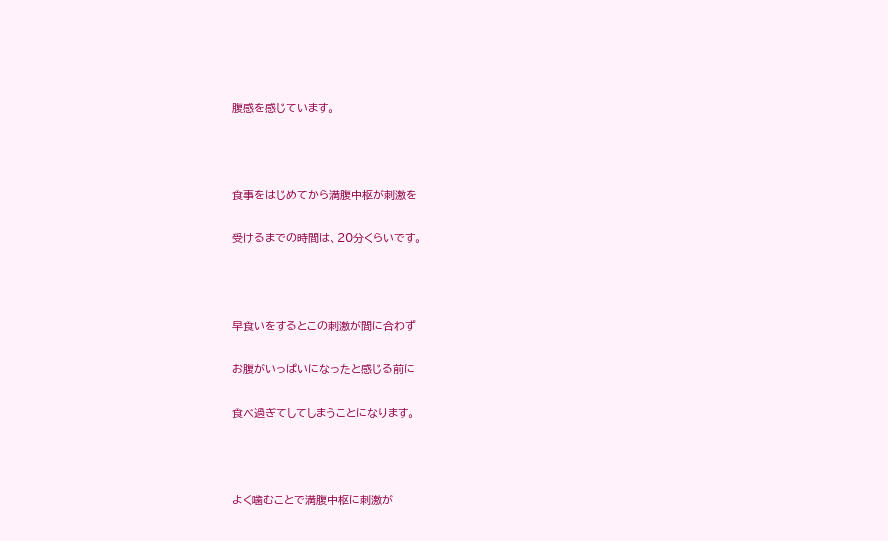腹感を感じています。



食事をはじめてから満腹中枢が刺激を

受けるまでの時間は、20分くらいです。



早食いをするとこの刺激が間に合わず

お腹がいっぱいになったと感じる前に

食べ過ぎてしてしまうことになります。



よく噛むことで満腹中枢に刺激が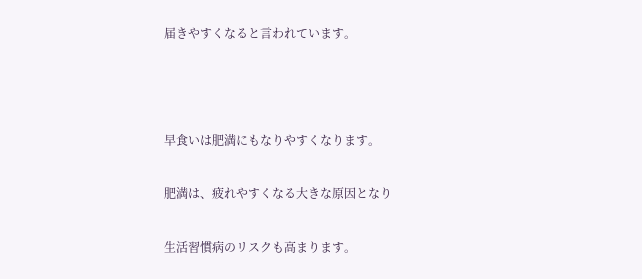届きやすくなると言われています。



早食いは肥満にもなりやすくなります。

肥満は、疲れやすくなる大きな原因となり

生活習慣病のリスクも高まります。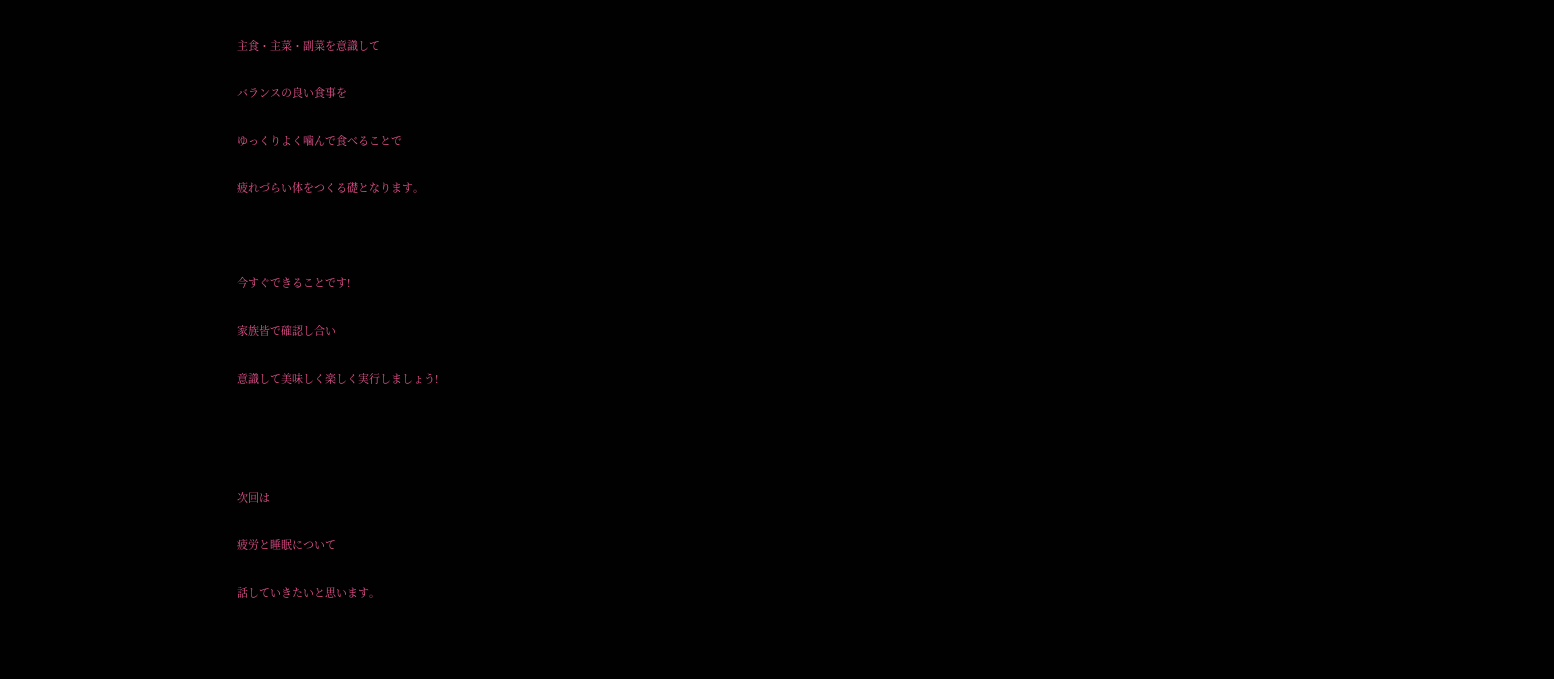主食・主菜・副菜を意識して

バランスの良い食事を

ゆっくりよく噛んで食べることで

疲れづらい体をつくる礎となります。



今すぐできることです!

家族皆で確認し合い

意識して美味しく楽しく実行しましょう!




次回は

疲労と睡眠について

話していきたいと思います。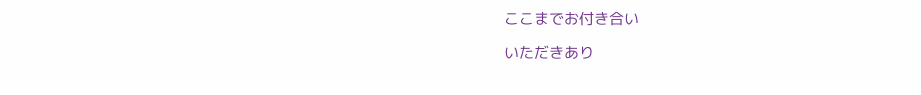ここまでお付き合い

いただきあり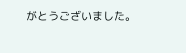がとうございました。